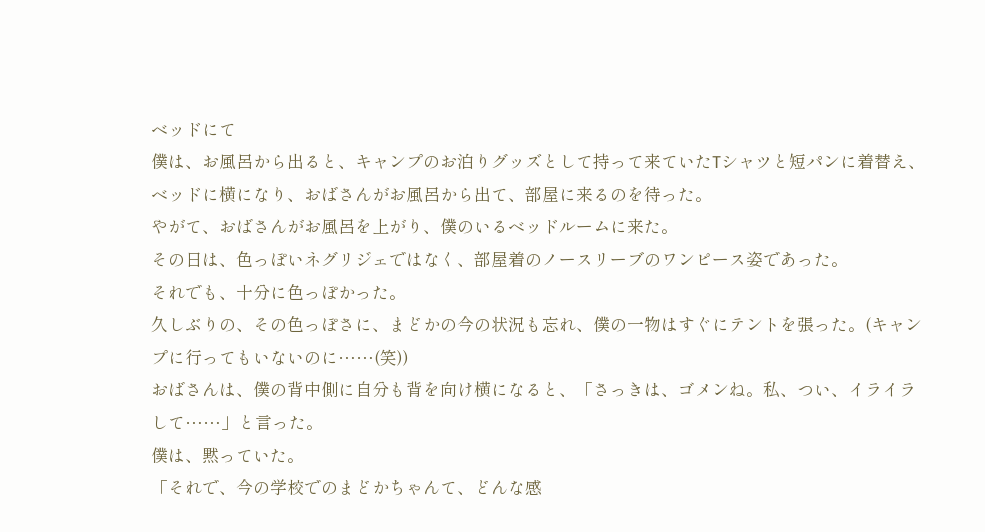ベッドにて
僕は、お風呂から出ると、キャンプのお泊りグッズとして持って来ていたTシャツと短パンに着替え、ベッドに横になり、おばさんがお風呂から出て、部屋に来るのを待った。
やがて、おばさんがお風呂を上がり、僕のいるベッドルームに来た。
その日は、色っぽいネグリジェではなく、部屋着のノースリーブのワンピース姿であった。
それでも、十分に色っぽかった。
久しぶりの、その色っぽさに、まどかの今の状況も忘れ、僕の一物はすぐにテントを張った。(キャンプに行ってもいないのに……(笑))
おばさんは、僕の背中側に自分も背を向け横になると、「さっきは、ゴメンね。私、つい、イライラして……」と言った。
僕は、黙っていた。
「それで、今の学校でのまどかちゃんて、どんな感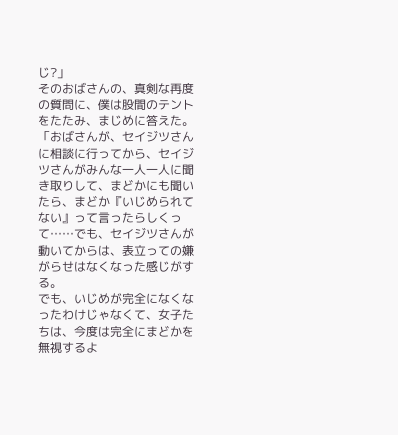じ?」
そのおばさんの、真剣な再度の質問に、僕は股間のテントをたたみ、まじめに答えた。
「おばさんが、セイジツさんに相談に行ってから、セイジツさんがみんな一人一人に聞き取りして、まどかにも聞いたら、まどか『いじめられてない』って言ったらしくって……でも、セイジツさんが動いてからは、表立っての嫌がらせはなくなった感じがする。
でも、いじめが完全になくなったわけじゃなくて、女子たちは、今度は完全にまどかを無視するよ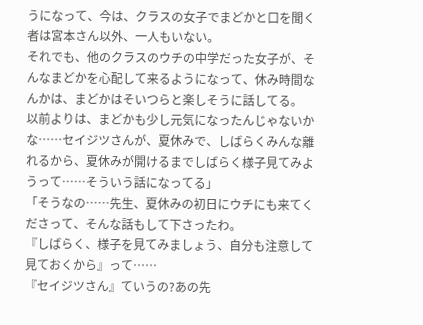うになって、今は、クラスの女子でまどかと口を聞く者は宮本さん以外、一人もいない。
それでも、他のクラスのウチの中学だった女子が、そんなまどかを心配して来るようになって、休み時間なんかは、まどかはそいつらと楽しそうに話してる。
以前よりは、まどかも少し元気になったんじゃないかな……セイジツさんが、夏休みで、しばらくみんな離れるから、夏休みが開けるまでしばらく様子見てみようって……そういう話になってる」
「そうなの……先生、夏休みの初日にウチにも来てくださって、そんな話もして下さったわ。
『しばらく、様子を見てみましょう、自分も注意して見ておくから』って……
『セイジツさん』ていうの?あの先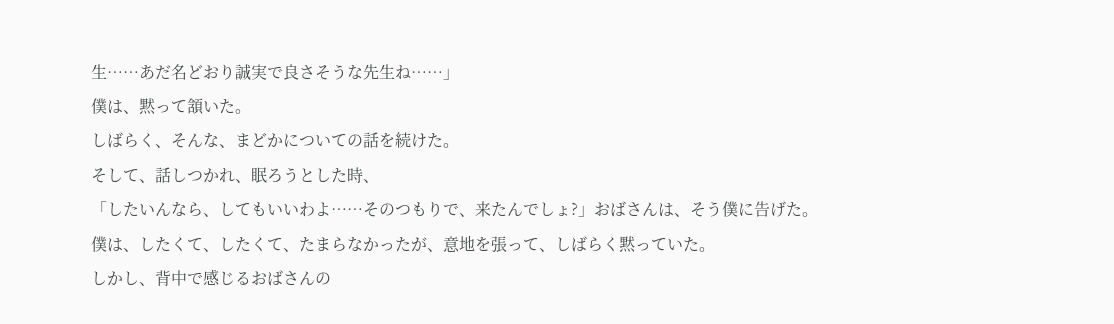生……あだ名どおり誠実で良さそうな先生ね……」
僕は、黙って頷いた。
しばらく、そんな、まどかについての話を続けた。
そして、話しつかれ、眠ろうとした時、
「したいんなら、してもいいわよ……そのつもりで、来たんでしょ?」おばさんは、そう僕に告げた。
僕は、したくて、したくて、たまらなかったが、意地を張って、しばらく黙っていた。
しかし、背中で感じるおばさんの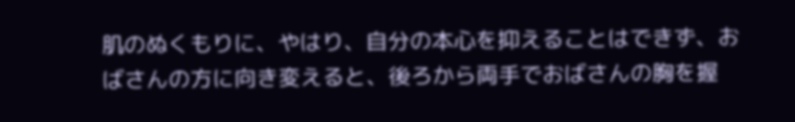肌のぬくもりに、やはり、自分の本心を抑えることはできず、おばさんの方に向き変えると、後ろから両手でおばさんの胸を握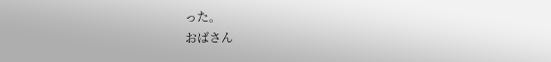った。
おばさん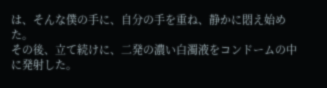は、そんな僕の手に、自分の手を重ね、静かに悶え始めた。
その後、立て続けに、二発の濃い白濁液をコンドームの中に発射した。